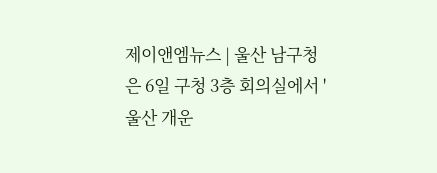제이앤엠뉴스 | 울산 남구청은 6일 구청 3층 회의실에서 '울산 개운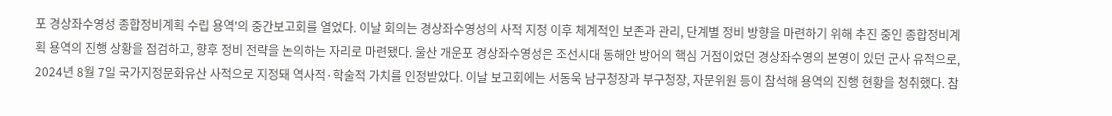포 경상좌수영성 종합정비계획 수립 용역'의 중간보고회를 열었다. 이날 회의는 경상좌수영성의 사적 지정 이후 체계적인 보존과 관리, 단계별 정비 방향을 마련하기 위해 추진 중인 종합정비계획 용역의 진행 상황을 점검하고, 향후 정비 전략을 논의하는 자리로 마련됐다. 울산 개운포 경상좌수영성은 조선시대 동해안 방어의 핵심 거점이었던 경상좌수영의 본영이 있던 군사 유적으로, 2024년 8월 7일 국가지정문화유산 사적으로 지정돼 역사적·학술적 가치를 인정받았다. 이날 보고회에는 서동욱 남구청장과 부구청장, 자문위원 등이 참석해 용역의 진행 현황을 청취했다. 참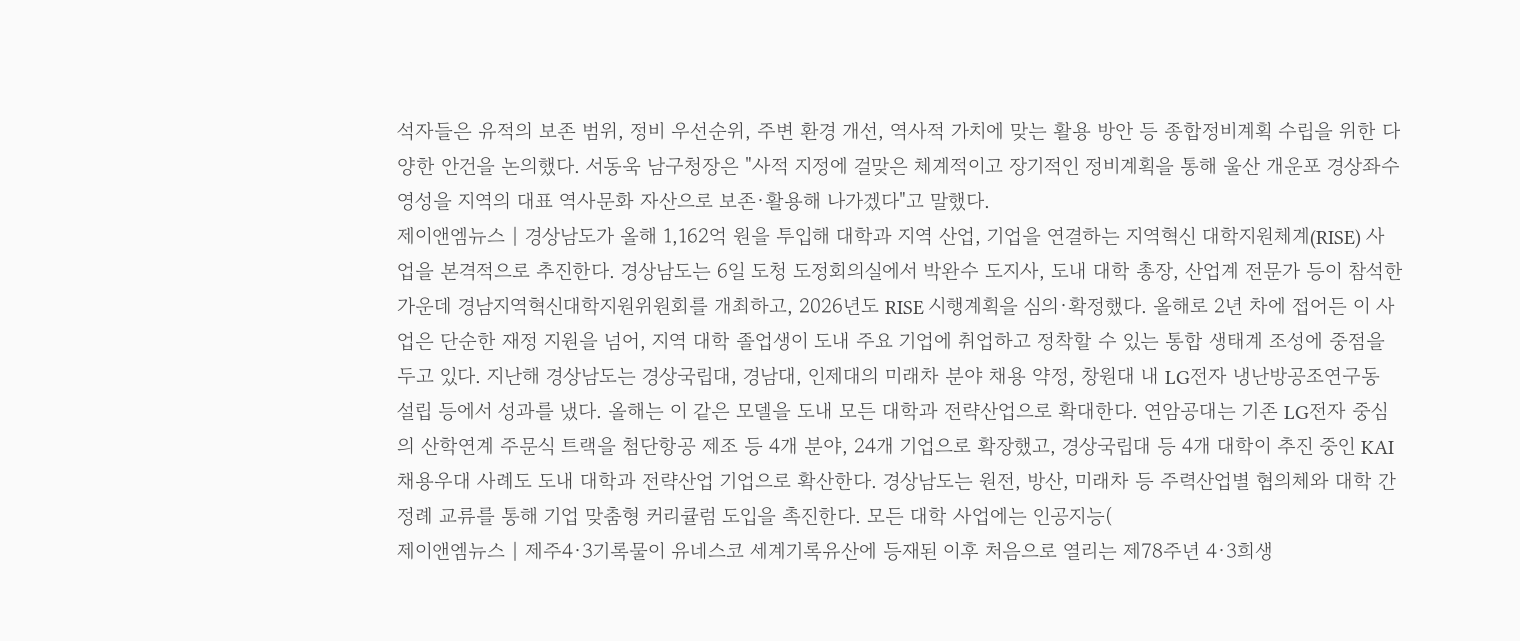석자들은 유적의 보존 범위, 정비 우선순위, 주변 환경 개선, 역사적 가치에 맞는 활용 방안 등 종합정비계획 수립을 위한 다양한 안건을 논의했다. 서동욱 남구청장은 "사적 지정에 걸맞은 체계적이고 장기적인 정비계획을 통해 울산 개운포 경상좌수영성을 지역의 대표 역사문화 자산으로 보존·활용해 나가겠다"고 말했다.
제이앤엠뉴스 | 경상남도가 올해 1,162억 원을 투입해 대학과 지역 산업, 기업을 연결하는 지역혁신 대학지원체계(RISE) 사업을 본격적으로 추진한다. 경상남도는 6일 도청 도정회의실에서 박완수 도지사, 도내 대학 총장, 산업계 전문가 등이 참석한 가운데 경남지역혁신대학지원위원회를 개최하고, 2026년도 RISE 시행계획을 심의·확정했다. 올해로 2년 차에 접어든 이 사업은 단순한 재정 지원을 넘어, 지역 대학 졸업생이 도내 주요 기업에 취업하고 정착할 수 있는 통합 생태계 조성에 중점을 두고 있다. 지난해 경상남도는 경상국립대, 경남대, 인제대의 미래차 분야 채용 약정, 창원대 내 LG전자 냉난방공조연구동 설립 등에서 성과를 냈다. 올해는 이 같은 모델을 도내 모든 대학과 전략산업으로 확대한다. 연암공대는 기존 LG전자 중심의 산학연계 주문식 트랙을 첨단항공 제조 등 4개 분야, 24개 기업으로 확장했고, 경상국립대 등 4개 대학이 추진 중인 KAI 채용우대 사례도 도내 대학과 전략산업 기업으로 확산한다. 경상남도는 원전, 방산, 미래차 등 주력산업별 협의체와 대학 간 정례 교류를 통해 기업 맞춤형 커리큘럼 도입을 촉진한다. 모든 대학 사업에는 인공지능(
제이앤엠뉴스 | 제주4·3기록물이 유네스코 세계기록유산에 등재된 이후 처음으로 열리는 제78주년 4·3희생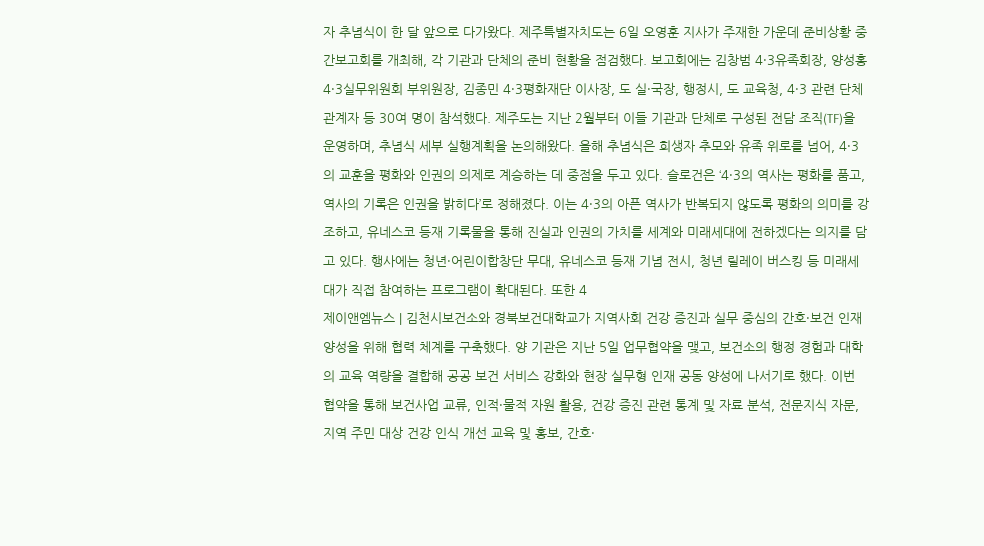자 추념식이 한 달 앞으로 다가왔다. 제주특별자치도는 6일 오영훈 지사가 주재한 가운데 준비상황 중간보고회를 개최해, 각 기관과 단체의 준비 현황을 점검했다. 보고회에는 김창범 4·3유족회장, 양성홍 4·3실무위원회 부위원장, 김종민 4·3평화재단 이사장, 도 실·국장, 행정시, 도 교육청, 4·3 관련 단체 관계자 등 30여 명이 참석했다. 제주도는 지난 2월부터 이들 기관과 단체로 구성된 전담 조직(TF)을 운영하며, 추념식 세부 실행계획을 논의해왔다. 올해 추념식은 희생자 추모와 유족 위로를 넘어, 4·3의 교훈을 평화와 인권의 의제로 계승하는 데 중점을 두고 있다. 슬로건은 ‘4·3의 역사는 평화를 품고, 역사의 기록은 인권을 밝히다’로 정해졌다. 이는 4·3의 아픈 역사가 반복되지 않도록 평화의 의미를 강조하고, 유네스코 등재 기록물을 통해 진실과 인권의 가치를 세계와 미래세대에 전하겠다는 의지를 담고 있다. 행사에는 청년·어린이합창단 무대, 유네스코 등재 기념 전시, 청년 릴레이 버스킹 등 미래세대가 직접 참여하는 프로그램이 확대된다. 또한 4
제이앤엠뉴스 | 김천시보건소와 경북보건대학교가 지역사회 건강 증진과 실무 중심의 간호·보건 인재 양성을 위해 협력 체계를 구축했다. 양 기관은 지난 5일 업무협약을 맺고, 보건소의 행정 경험과 대학의 교육 역량을 결합해 공공 보건 서비스 강화와 현장 실무형 인재 공동 양성에 나서기로 했다. 이번 협약을 통해 보건사업 교류, 인적·물적 자원 활용, 건강 증진 관련 통계 및 자료 분석, 전문지식 자문, 지역 주민 대상 건강 인식 개선 교육 및 홍보, 간호·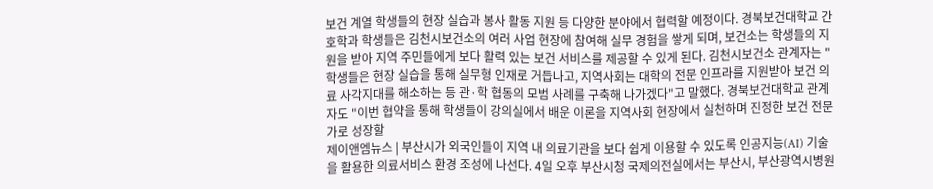보건 계열 학생들의 현장 실습과 봉사 활동 지원 등 다양한 분야에서 협력할 예정이다. 경북보건대학교 간호학과 학생들은 김천시보건소의 여러 사업 현장에 참여해 실무 경험을 쌓게 되며, 보건소는 학생들의 지원을 받아 지역 주민들에게 보다 활력 있는 보건 서비스를 제공할 수 있게 된다. 김천시보건소 관계자는 "학생들은 현장 실습을 통해 실무형 인재로 거듭나고, 지역사회는 대학의 전문 인프라를 지원받아 보건 의료 사각지대를 해소하는 등 관·학 협동의 모범 사례를 구축해 나가겠다"고 말했다. 경북보건대학교 관계자도 "이번 협약을 통해 학생들이 강의실에서 배운 이론을 지역사회 현장에서 실천하며 진정한 보건 전문가로 성장할
제이앤엠뉴스 | 부산시가 외국인들이 지역 내 의료기관을 보다 쉽게 이용할 수 있도록 인공지능(AI) 기술을 활용한 의료서비스 환경 조성에 나선다. 4일 오후 부산시청 국제의전실에서는 부산시, 부산광역시병원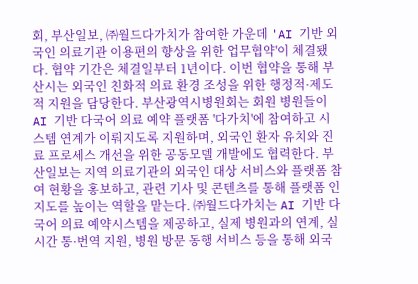회, 부산일보, ㈜월드다가치가 참여한 가운데 'AI 기반 외국인 의료기관 이용편의 향상을 위한 업무협약'이 체결됐다. 협약 기간은 체결일부터 1년이다. 이번 협약을 통해 부산시는 외국인 친화적 의료 환경 조성을 위한 행정적·제도적 지원을 담당한다. 부산광역시병원회는 회원 병원들이 AI 기반 다국어 의료 예약 플랫폼 '다가치'에 참여하고 시스템 연계가 이뤄지도록 지원하며, 외국인 환자 유치와 진료 프로세스 개선을 위한 공동모델 개발에도 협력한다. 부산일보는 지역 의료기관의 외국인 대상 서비스와 플랫폼 참여 현황을 홍보하고, 관련 기사 및 콘텐츠를 통해 플랫폼 인지도를 높이는 역할을 맡는다. ㈜월드다가치는 AI 기반 다국어 의료 예약시스템을 제공하고, 실제 병원과의 연계, 실시간 통·번역 지원, 병원 방문 동행 서비스 등을 통해 외국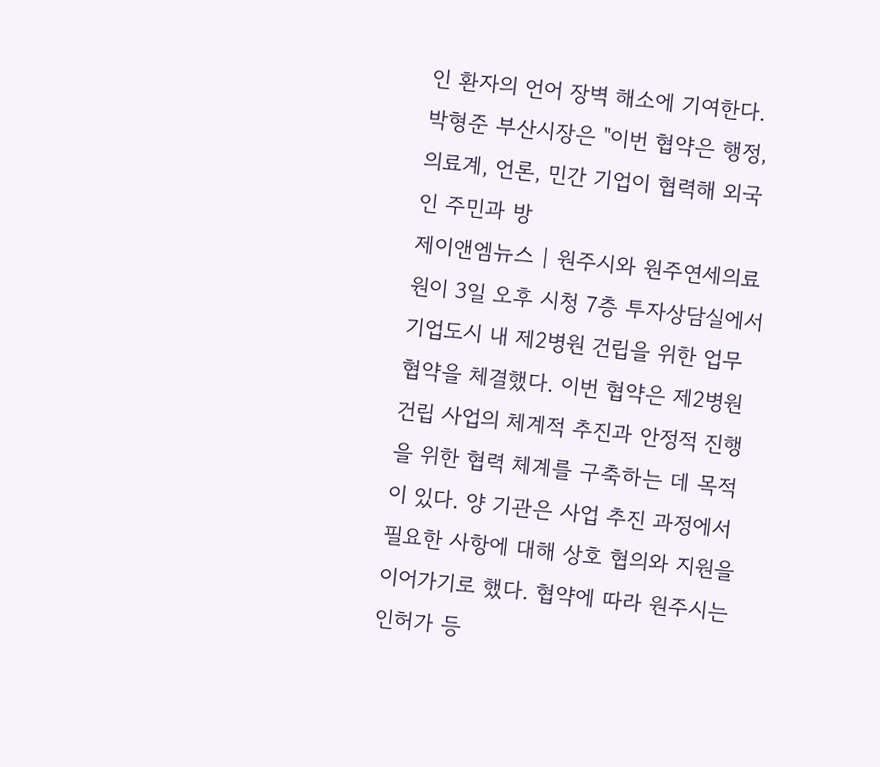인 환자의 언어 장벽 해소에 기여한다. 박형준 부산시장은 "이번 협약은 행정, 의료계, 언론, 민간 기업이 협력해 외국인 주민과 방
제이앤엠뉴스 | 원주시와 원주연세의료원이 3일 오후 시청 7층 투자상담실에서 기업도시 내 제2병원 건립을 위한 업무협약을 체결했다. 이번 협약은 제2병원 건립 사업의 체계적 추진과 안정적 진행을 위한 협력 체계를 구축하는 데 목적이 있다. 양 기관은 사업 추진 과정에서 필요한 사항에 대해 상호 협의와 지원을 이어가기로 했다. 협약에 따라 원주시는 인허가 등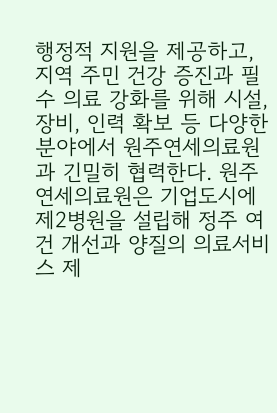행정적 지원을 제공하고, 지역 주민 건강 증진과 필수 의료 강화를 위해 시설, 장비, 인력 확보 등 다양한 분야에서 원주연세의료원과 긴밀히 협력한다. 원주연세의료원은 기업도시에 제2병원을 설립해 정주 여건 개선과 양질의 의료서비스 제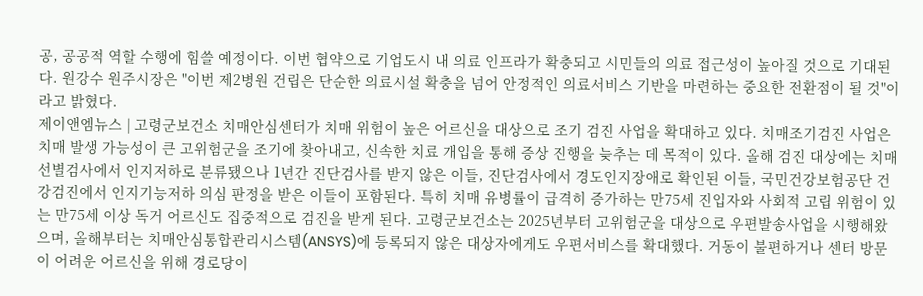공, 공공적 역할 수행에 힘쓸 예정이다. 이번 협약으로 기업도시 내 의료 인프라가 확충되고 시민들의 의료 접근성이 높아질 것으로 기대된다. 원강수 원주시장은 "이번 제2병원 건립은 단순한 의료시설 확충을 넘어 안정적인 의료서비스 기반을 마련하는 중요한 전환점이 될 것"이라고 밝혔다.
제이앤엠뉴스 | 고령군보건소 치매안심센터가 치매 위험이 높은 어르신을 대상으로 조기 검진 사업을 확대하고 있다. 치매조기검진 사업은 치매 발생 가능성이 큰 고위험군을 조기에 찾아내고, 신속한 치료 개입을 통해 증상 진행을 늦추는 데 목적이 있다. 올해 검진 대상에는 치매선별검사에서 인지저하로 분류됐으나 1년간 진단검사를 받지 않은 이들, 진단검사에서 경도인지장애로 확인된 이들, 국민건강보험공단 건강검진에서 인지기능저하 의심 판정을 받은 이들이 포함된다. 특히 치매 유병률이 급격히 증가하는 만75세 진입자와 사회적 고립 위험이 있는 만75세 이상 독거 어르신도 집중적으로 검진을 받게 된다. 고령군보건소는 2025년부터 고위험군을 대상으로 우편발송사업을 시행해왔으며, 올해부터는 치매안심통합관리시스템(ANSYS)에 등록되지 않은 대상자에게도 우편서비스를 확대했다. 거동이 불편하거나 센터 방문이 어려운 어르신을 위해 경로당이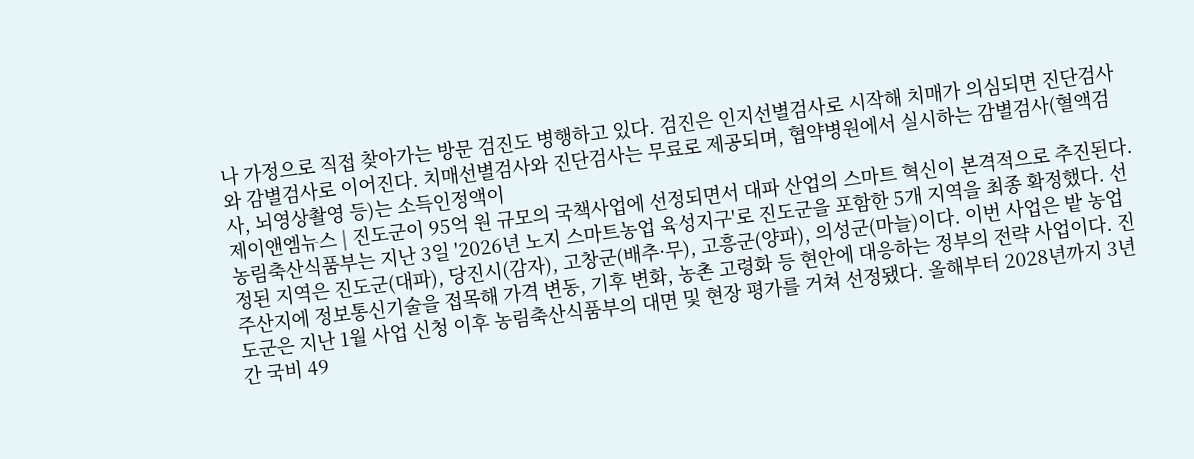나 가정으로 직접 찾아가는 방문 검진도 병행하고 있다. 검진은 인지선별검사로 시작해 치매가 의심되면 진단검사와 감별검사로 이어진다. 치매선별검사와 진단검사는 무료로 제공되며, 협약병원에서 실시하는 감별검사(혈액검사, 뇌영상촬영 등)는 소득인정액이
제이앤엠뉴스 | 진도군이 95억 원 규모의 국책사업에 선정되면서 대파 산업의 스마트 혁신이 본격적으로 추진된다. 농림축산식품부는 지난 3일 '2026년 노지 스마트농업 육성지구'로 진도군을 포함한 5개 지역을 최종 확정했다. 선정된 지역은 진도군(대파), 당진시(감자), 고창군(배추·무), 고흥군(양파), 의성군(마늘)이다. 이번 사업은 밭 농업 주산지에 정보통신기술을 접목해 가격 변동, 기후 변화, 농촌 고령화 등 현안에 대응하는 정부의 전략 사업이다. 진도군은 지난 1월 사업 신청 이후 농림축산식품부의 대면 및 현장 평가를 거쳐 선정됐다. 올해부터 2028년까지 3년간 국비 49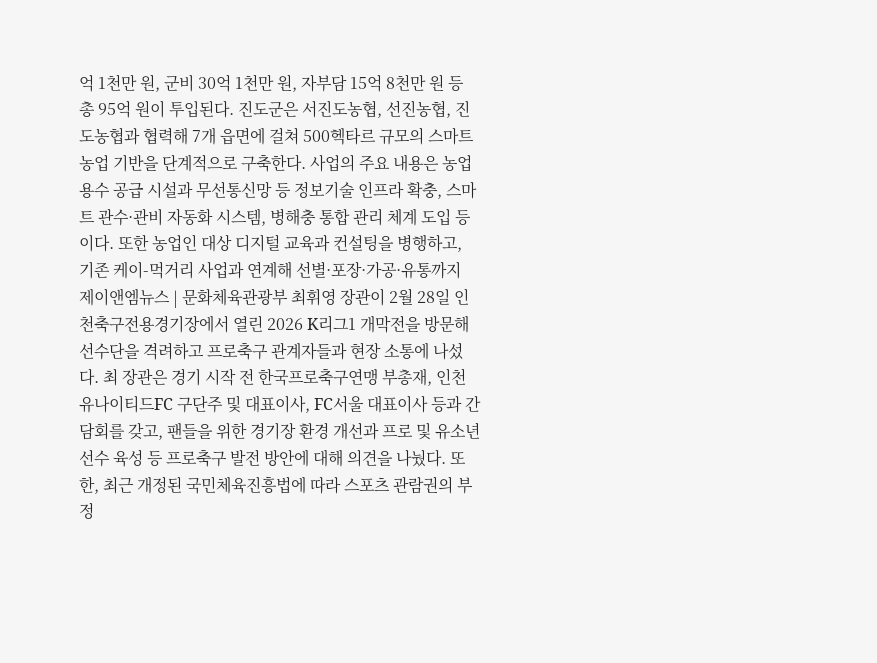억 1천만 원, 군비 30억 1천만 원, 자부담 15억 8천만 원 등 총 95억 원이 투입된다. 진도군은 서진도농협, 선진농협, 진도농협과 협력해 7개 읍면에 걸쳐 500헥타르 규모의 스마트 농업 기반을 단계적으로 구축한다. 사업의 주요 내용은 농업용수 공급 시설과 무선통신망 등 정보기술 인프라 확충, 스마트 관수·관비 자동화 시스템, 병해충 통합 관리 체계 도입 등이다. 또한 농업인 대상 디지털 교육과 컨설팅을 병행하고, 기존 케이-먹거리 사업과 연계해 선별·포장·가공·유통까지
제이앤엠뉴스 | 문화체육관광부 최휘영 장관이 2월 28일 인천축구전용경기장에서 열린 2026 K리그1 개막전을 방문해 선수단을 격려하고 프로축구 관계자들과 현장 소통에 나섰다. 최 장관은 경기 시작 전 한국프로축구연맹 부총재, 인천유나이티드FC 구단주 및 대표이사, FC서울 대표이사 등과 간담회를 갖고, 팬들을 위한 경기장 환경 개선과 프로 및 유소년 선수 육성 등 프로축구 발전 방안에 대해 의견을 나눴다. 또한, 최근 개정된 국민체육진흥법에 따라 스포츠 관람권의 부정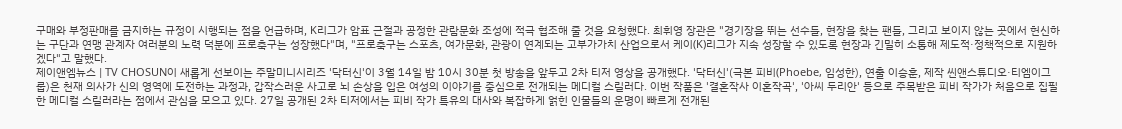구매와 부정판매를 금지하는 규정이 시행되는 점을 언급하며, K리그가 암표 근절과 공정한 관람문화 조성에 적극 협조해 줄 것을 요청했다. 최휘영 장관은 "경기장을 뛰는 선수들, 현장을 찾는 팬들, 그리고 보이지 않는 곳에서 헌신하는 구단과 연맹 관계자 여러분의 노력 덕분에 프로축구는 성장했다"며, "프로축구는 스포츠, 여가문화, 관광이 연계되는 고부가가치 산업으로서 케이(K)리그가 지속 성장할 수 있도록 현장과 긴밀히 소통해 제도적·정책적으로 지원하겠다"고 말했다.
제이앤엠뉴스 | TV CHOSUN이 새롭게 선보이는 주말미니시리즈 '닥터신'이 3월 14일 밤 10시 30분 첫 방송을 앞두고 2차 티저 영상을 공개했다. '닥터신'(극본 피비(Phoebe, 임성한), 연출 이승훈, 제작 씬앤스튜디오·티엠이그룹)은 천재 의사가 신의 영역에 도전하는 과정과, 갑작스러운 사고로 뇌 손상을 입은 여성의 이야기를 중심으로 전개되는 메디컬 스릴러다. 이번 작품은 '결혼작사 이혼작곡', '아씨 두리안' 등으로 주목받은 피비 작가가 처음으로 집필한 메디컬 스릴러라는 점에서 관심을 모으고 있다. 27일 공개된 2차 티저에서는 피비 작가 특유의 대사와 복잡하게 얽힌 인물들의 운명이 빠르게 전개된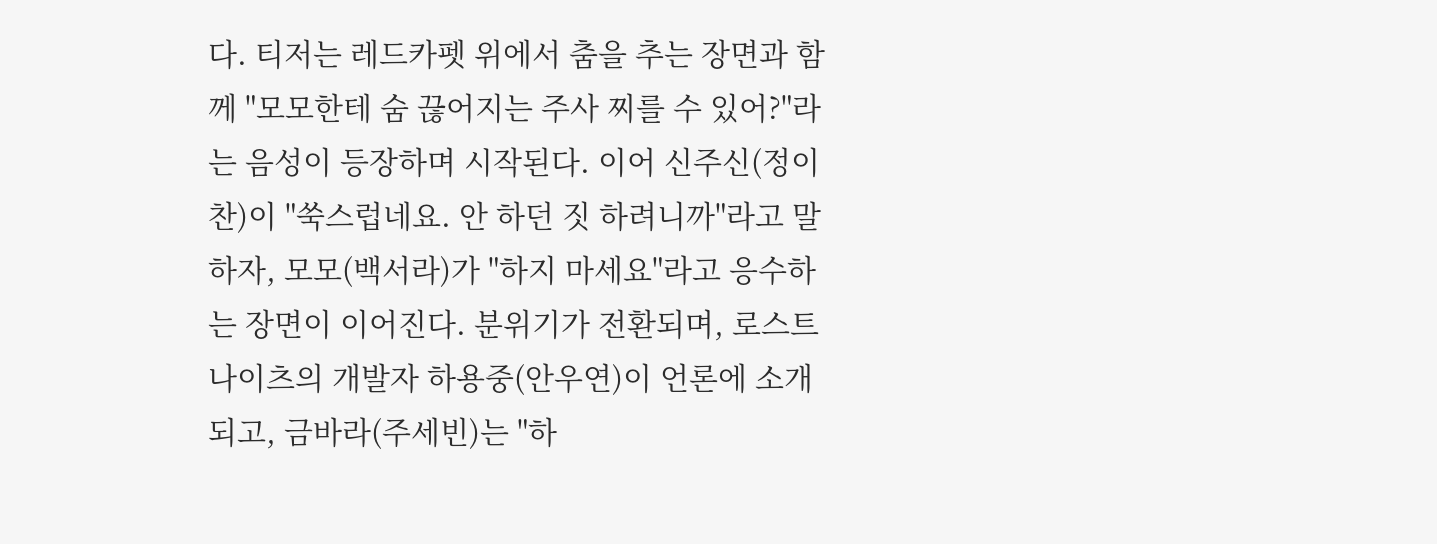다. 티저는 레드카펫 위에서 춤을 추는 장면과 함께 "모모한테 숨 끊어지는 주사 찌를 수 있어?"라는 음성이 등장하며 시작된다. 이어 신주신(정이찬)이 "쑥스럽네요. 안 하던 짓 하려니까"라고 말하자, 모모(백서라)가 "하지 마세요"라고 응수하는 장면이 이어진다. 분위기가 전환되며, 로스트 나이츠의 개발자 하용중(안우연)이 언론에 소개되고, 금바라(주세빈)는 "하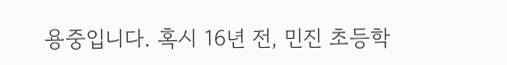용중입니다. 혹시 16년 전, 민진 초등학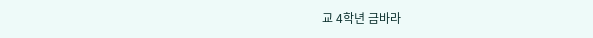교 4학년 금바라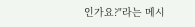인가요?"라는 메시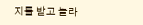지를 받고 놀라